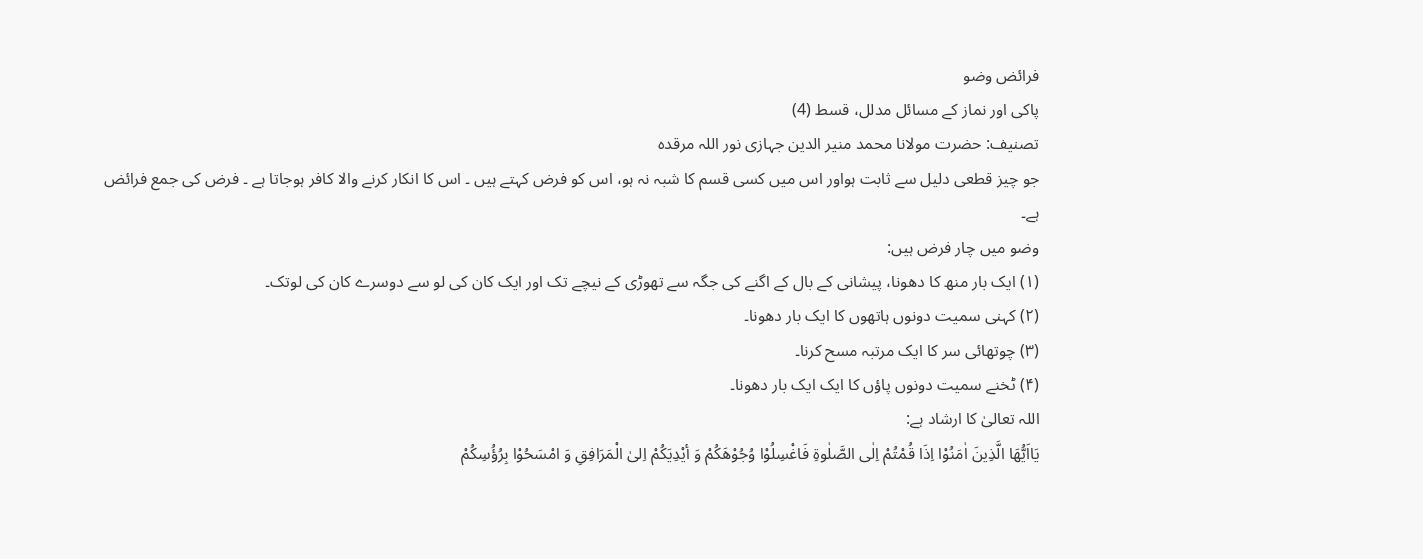فرائض وضو
پاکی اور نماز کے مسائل مدلل، قسط (4)
تصنیف: حضرت مولانا محمد منیر الدین جہازی نور اللہ مرقدہ
جو چیز قطعی دلیل سے ثابت ہواور اس میں کسی قسم کا شبہ نہ ہو، اس کو فرض کہتے ہیں ۔ اس کا انکار کرنے والا کافر ہوجاتا ہے ۔ فرض کی جمع فرائض ہے۔
وضو میں چار فرض ہیں:
(۱) ایک بار منھ کا دھونا، پیشانی کے بال کے اگنے کی جگہ سے تھوڑی کے نیچے تک اور ایک کان کی لو سے دوسرے کان کی لوتک۔
(۲) کہنی سمیت دونوں ہاتھوں کا ایک بار دھونا۔
(۳) چوتھائی سر کا ایک مرتبہ مسح کرنا۔
(۴) ٹخنے سمیت دونوں پاؤں کا ایک ایک بار دھونا۔
اللہ تعالیٰ کا ارشاد ہے:
یَااَیُّھَا الَّذِینَ اٰمَنُوْا اِذَا قُمْتُمْ اِلٰی الصَّلٰوۃِ فَاغْسِلُوْا وُجُوْھَکُمْ وَ أیْدِیَکُمْ اِلیٰ الْمَرَافِقِ وَ امْسَحُوْا بِرُؤُسِکُمْ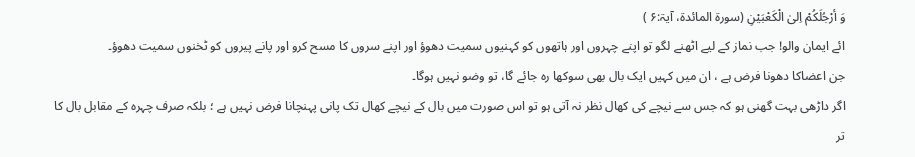وَ أرْجُلَکُمْ اِلیٰ الْکَعْبَیْنِ (سورۃ المائدۃ، آیۃ:۶ )
ائے ایمان والو! جب نماز کے لیے اٹھنے لگو تو اپنے چہروں اور ہاتھوں کو کہنیوں سمیت دھوؤ اور اپنے سروں کا مسح کرو اور پانے پیروں کو ٹخنوں سمیت دھوؤ۔
جن اعضاکا دھونا فرض ہے ، ان میں کہیں ایک بال بھی سوکھا رہ جائے گا، تو وضو نہیں ہوگا۔
اگر داڑھی بہت گھنی ہو کہ جس سے نیچے کی کھال نظر نہ آتی ہو تو اس صورت میں بال کے نیچے کھال تک پانی پہنچانا فرض نہیں ہے ؛ بلکہ صرف چہرہ کے مقابل بال کا تر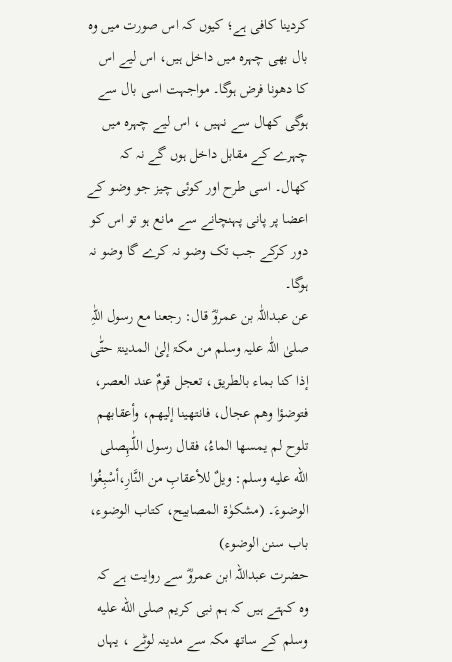کردینا کافی ہے؛ کیوں کہ اس صورت میں وہ بال بھی چہرہ میں داخل ہیں، اس لیے اس کا دھونا فرض ہوگا۔ مواجہت اسی بال سے ہوگی کھال سے نہیں ، اس لیے چہرہ میں چہرے کے مقابل داخل ہوں گے نہ کہ کھال۔ اسی طرح اور کوئی چیز جو وضو کے اعضا پر پانی پہنچانے سے مانع ہو تو اس کو دور کرکے جب تک وضو نہ کرے گا وضو نہ ہوگا۔
عن عبداللّٰہ بن عمروؓ قال: رجعنا مع رسول اللّٰہِ صلیٰ اللّٰہ علیہ وسلم من مکۃ إلیٰ المدینۃ حتّٰی إذا کنا بماء بالطریق، تعجل قومٌ عند العصر، فتوضؤا وھم عجال، فانتھینا إلیھم، وأعقابھم تلوح لم یمسھا الماءُ، فقال رسول اللّٰہِصلى الله عليه وسلم: ویلٌ للأعقابِ من النَّارِ،أسْبِغُوا الوضوءَ۔ (مشکوٰۃ المصابیح، کتاب الوضوء، باب سنن الوضوء)
حضرت عبداللہ ابن عمروؓ سے روایت ہے کہ وہ کہتے ہیں کہ ہم نبی کریم صلى الله عليه وسلم کے ساتھ مکہ سے مدینہ لوٹے ، یہاں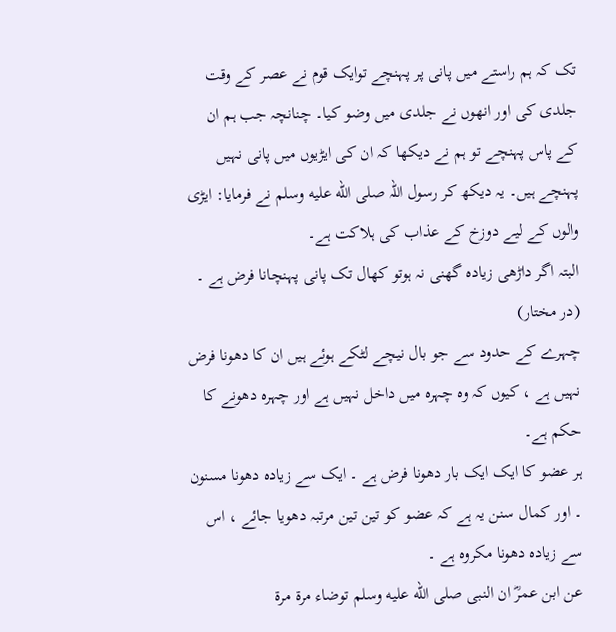تک کہ ہم راستے میں پانی پر پہنچے توایک قوم نے عصر کے وقت جلدی کی اور انھوں نے جلدی میں وضو کیا۔ چنانچہ جب ہم ان کے پاس پہنچے تو ہم نے دیکھا کہ ان کی ایڑیوں میں پانی نہیں پہنچے ہیں۔ یہ دیکھ کر رسول اللہ صلى الله عليه وسلم نے فرمایا: ایڑی والوں کے لیے دوزخ کے عذاب کی ہلاکت ہے۔
البتہ اگر داڑھی زیادہ گھنی نہ ہوتو کھال تک پانی پہنچانا فرض ہے ۔ (در مختار)
چہرے کے حدود سے جو بال نیچے لٹکے ہوئے ہیں ان کا دھونا فرض نہیں ہے ، کیوں کہ وہ چہرہ میں داخل نہیں ہے اور چہرہ دھونے کا حکم ہے۔
ہر عضو کا ایک ایک بار دھونا فرض ہے ۔ ایک سے زیادہ دھونا مسنون ۔ اور کمال سنن یہ ہے کہ عضو کو تین تین مرتبہ دھویا جائے ، اس سے زیادہ دھونا مکروہ ہے ۔
عن ابن عمرؓ ان النبی صلى الله عليه وسلم توضاء مرۃ مرۃ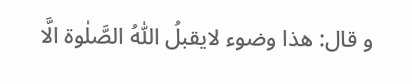و قال: ھذا وضوء لایقبلُ اللّٰہُ الصَّلٰوۃ الَّا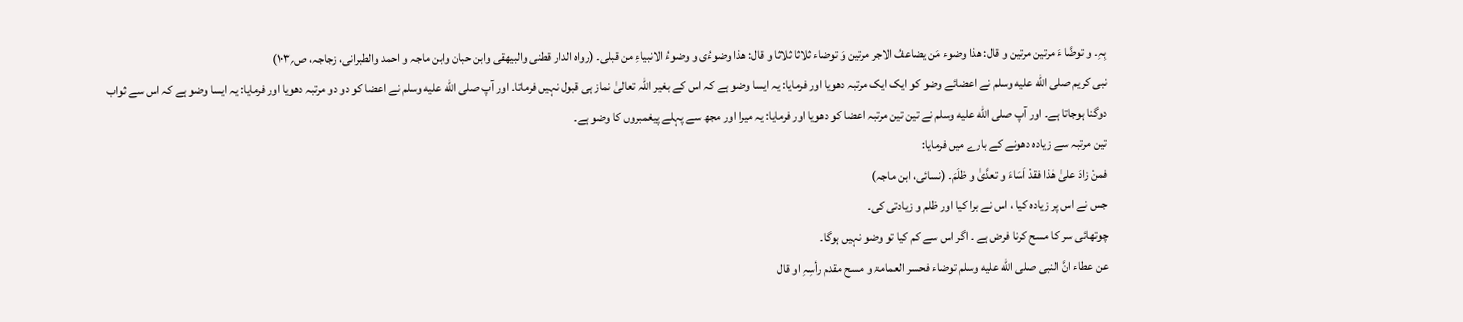بِہِ۔ و توضَّا ءَ مرتین مرتین و قال: ھذا وضوء مَن یضاعفُ الاجر مرتین وَ توضاء ثلاثا ثلاثا و قال: ھذا وضوءُی و وضوءُ الانبیاءِ من قبلی۔ (رواہ الدار قطنی والبیھقی وابن حبان وابن ماجہ و احمد والطبرانی، زجاجہ، ص؍۱۰۳)
نبی کریم صلى الله عليه وسلم نے اعضائے وضو کو ایک ایک مرتبہ دھویا اور فرمایا: یہ ایسا وضو ہے کہ اس کے بغیر اللہ تعالیٰ نماز ہی قبول نہیں فرماتا۔ اور آپ صلى الله عليه وسلم نے اعضا کو دو دو مرتبہ دھویا اور فرمایا: یہ ایسا وضو ہے کہ اس سے ثواب دوگنا ہوجاتا ہے۔ اور آپ صلى الله عليه وسلم نے تین تین مرتبہ اعضا کو دھویا اور فرمایا: یہ میرا اور مجھ سے پہلے پیغمبروں کا وضو ہے۔
تین مرتبہ سے زیادہ دھونے کے بارے میں فرمایا:
فمنْ زادَ علیٰ ھٰذا فقدْ اَسَاءَ و تعدَّیٰ و ظلَمَ۔ (نسائی، ابن ماجہ)
جس نے اس پر زیادہ کیا ، اس نے برا کیا اور ظلم و زیادتی کی۔
چوتھائی سر کا مسح کرنا فرض ہے ۔ اگر اس سے کم کیا تو وضو نہیں ہوگا۔
عن عطاء انَّ النبی صلى الله عليه وسلم توضاء فحسر العمامۃ و مسح مقدم رأسِہِ او قال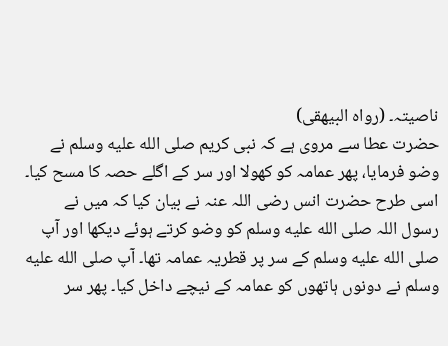ناصیتہ۔ (رواہ البیھقی)
حضرت عطا سے مروی ہے کہ نبی کریم صلى الله عليه وسلم نے وضو فرمایا، پھر عمامہ کو کھولا اور سر کے اگلے حصہ کا مسح کیا۔
اسی طرح حضرت انس رضی اللہ عنہ نے بیان کیا کہ میں نے رسول اللہ صلى الله عليه وسلم کو وضو کرتے ہوئے دیکھا اور آپ صلى الله عليه وسلم کے سر پر قطریہ عمامہ تھا۔ آپ صلى الله عليه وسلم نے دونوں ہاتھوں کو عمامہ کے نیچے داخل کیا۔ پھر سر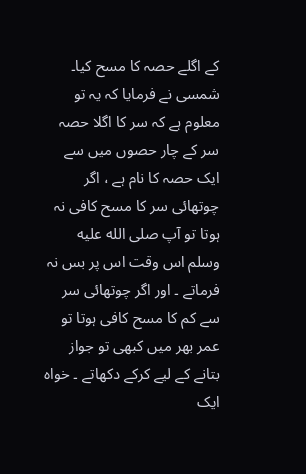کے اگلے حصہ کا مسح کیا۔
شمسی نے فرمایا کہ یہ تو معلوم ہے کہ سر کا اگلا حصہ سر کے چار حصوں میں سے ایک حصہ کا نام ہے ، اگر چوتھائی سر کا مسح کافی نہ ہوتا تو آپ صلى الله عليه وسلم اس وقت اس پر بس نہ فرماتے ۔ اور اگر چوتھائی سر سے کم کا مسح کافی ہوتا تو عمر بھر میں کبھی تو جواز بتانے کے لیے کرکے دکھاتے ۔ خواہ ایک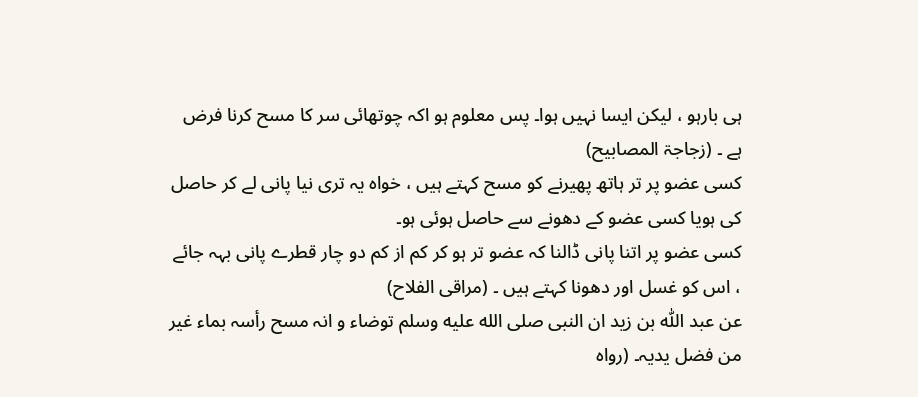ہی بارہو ، لیکن ایسا نہیں ہوا۔ پس معلوم ہو اکہ چوتھائی سر کا مسح کرنا فرض ہے ۔ (زجاجۃ المصابیح)
کسی عضو پر تر ہاتھ پھیرنے کو مسح کہتے ہیں ، خواہ یہ تری نیا پانی لے کر حاصل کی ہویا کسی عضو کے دھونے سے حاصل ہوئی ہو۔
کسی عضو پر اتنا پانی ڈالنا کہ عضو تر ہو کر کم از کم دو چار قطرے پانی بہہ جائے ، اس کو غسل اور دھونا کہتے ہیں ۔ (مراقی الفلاح)
عن عبد اللّٰہ بن زید ان النبی صلى الله عليه وسلم توضاء و انہ مسح رأسہ بماء غیر من فضل یدیہ۔ (رواہ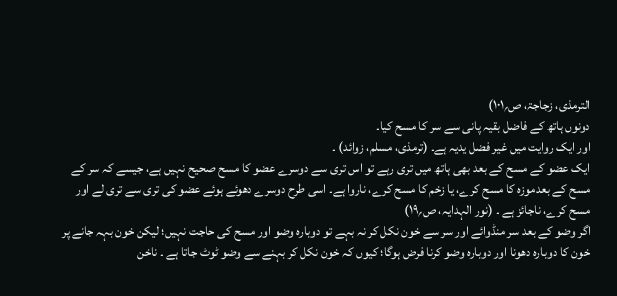الترمذی، زجاجۃ، ص؍۱۰۱)
دونوں ہاتھ کے فاضل بقیہ پانی سے سر کا مسح کیا۔
اور ایک روایت میں غیر فضل یدیہ ہے۔ (ترمذی، مسلم، زوائد) ۔
ایک عضو کے مسح کے بعد بھی ہاتھ میں تری رہے تو اس تری سے دوسرے عضو کا مسح صحیح نہیں ہے، جیسے کہ سر کے مسح کے بعدموزہ کا مسح کرے، یا زخم کا مسح کرے، ناروا ہے۔ اسی طرح دوسرے دھوئے ہوئے عضو کی تری سے تری لے اور مسح کرے، ناجائز ہے ۔ (نور الہدایہ، ص؍۱۹)
اگر وضو کے بعد سر منڈوائے اور سر سے خون نکل کر نہ بہے تو دوبارہ وضو اور مسح کی حاجت نہیں؛ لیکن خون بہہ جانے پر خون کا دوبارہ دھونا اور دوبارہ وضو کرنا فرض ہوگا؛ کیوں کہ خون نکل کر بہنے سے وضو ٹوٹ جاتا ہے ۔ ناخن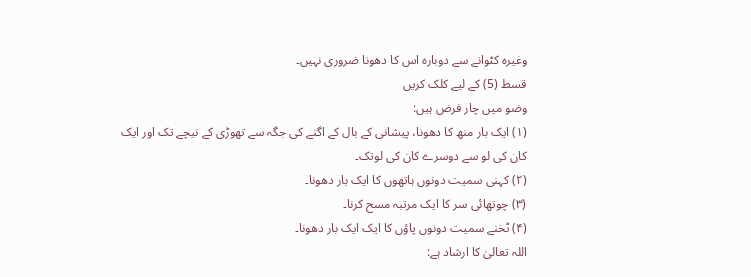وغیرہ کٹوانے سے دوبارہ اس کا دھونا ضروری نہیں۔
قسط (5) کے لیے کلک کریں
وضو میں چار فرض ہیں:
(۱) ایک بار منھ کا دھونا، پیشانی کے بال کے اگنے کی جگہ سے تھوڑی کے نیچے تک اور ایک کان کی لو سے دوسرے کان کی لوتک۔
(۲) کہنی سمیت دونوں ہاتھوں کا ایک بار دھونا۔
(۳) چوتھائی سر کا ایک مرتبہ مسح کرنا۔
(۴) ٹخنے سمیت دونوں پاؤں کا ایک ایک بار دھونا۔
اللہ تعالیٰ کا ارشاد ہے: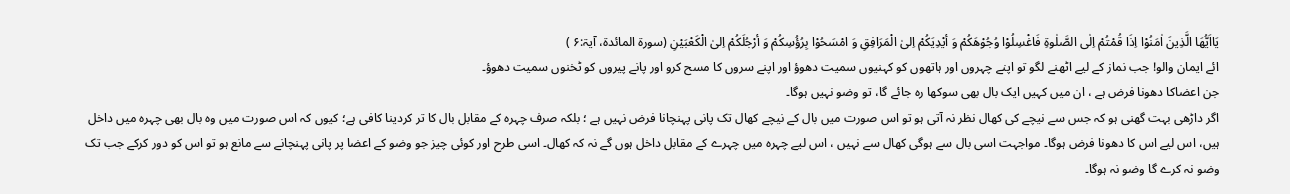یَااَیُّھَا الَّذِینَ اٰمَنُوْا اِذَا قُمْتُمْ اِلٰی الصَّلٰوۃِ فَاغْسِلُوْا وُجُوْھَکُمْ وَ أیْدِیَکُمْ اِلیٰ الْمَرَافِقِ وَ امْسَحُوْا بِرُؤُسِکُمْ وَ أرْجُلَکُمْ اِلیٰ الْکَعْبَیْنِ (سورۃ المائدۃ، آیۃ:۶ )
ائے ایمان والو! جب نماز کے لیے اٹھنے لگو تو اپنے چہروں اور ہاتھوں کو کہنیوں سمیت دھوؤ اور اپنے سروں کا مسح کرو اور پانے پیروں کو ٹخنوں سمیت دھوؤ۔
جن اعضاکا دھونا فرض ہے ، ان میں کہیں ایک بال بھی سوکھا رہ جائے گا، تو وضو نہیں ہوگا۔
اگر داڑھی بہت گھنی ہو کہ جس سے نیچے کی کھال نظر نہ آتی ہو تو اس صورت میں بال کے نیچے کھال تک پانی پہنچانا فرض نہیں ہے ؛ بلکہ صرف چہرہ کے مقابل بال کا تر کردینا کافی ہے؛ کیوں کہ اس صورت میں وہ بال بھی چہرہ میں داخل ہیں، اس لیے اس کا دھونا فرض ہوگا۔ مواجہت اسی بال سے ہوگی کھال سے نہیں ، اس لیے چہرہ میں چہرے کے مقابل داخل ہوں گے نہ کہ کھال۔ اسی طرح اور کوئی چیز جو وضو کے اعضا پر پانی پہنچانے سے مانع ہو تو اس کو دور کرکے جب تک وضو نہ کرے گا وضو نہ ہوگا۔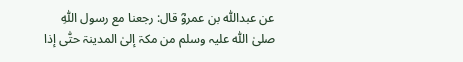عن عبداللّٰہ بن عمروؓ قال: رجعنا مع رسول اللّٰہِ صلیٰ اللّٰہ علیہ وسلم من مکۃ إلیٰ المدینۃ حتّٰی إذا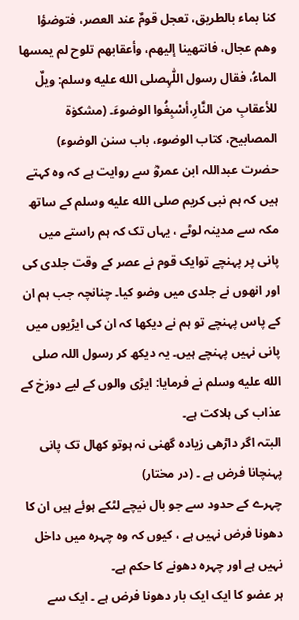کنا بماء بالطریق، تعجل قومٌ عند العصر، فتوضؤا وھم عجال، فانتھینا إلیھم، وأعقابھم تلوح لم یمسھا الماءُ، فقال رسول اللّٰہِصلى الله عليه وسلم: ویلٌ للأعقابِ من النَّارِ،أسْبِغُوا الوضوءَ۔ (مشکوٰۃ المصابیح، کتاب الوضوء، باب سنن الوضوء)
حضرت عبداللہ ابن عمروؓ سے روایت ہے کہ وہ کہتے ہیں کہ ہم نبی کریم صلى الله عليه وسلم کے ساتھ مکہ سے مدینہ لوٹے ، یہاں تک کہ ہم راستے میں پانی پر پہنچے توایک قوم نے عصر کے وقت جلدی کی اور انھوں نے جلدی میں وضو کیا۔ چنانچہ جب ہم ان کے پاس پہنچے تو ہم نے دیکھا کہ ان کی ایڑیوں میں پانی نہیں پہنچے ہیں۔ یہ دیکھ کر رسول اللہ صلى الله عليه وسلم نے فرمایا: ایڑی والوں کے لیے دوزخ کے عذاب کی ہلاکت ہے۔
البتہ اگر داڑھی زیادہ گھنی نہ ہوتو کھال تک پانی پہنچانا فرض ہے ۔ (در مختار)
چہرے کے حدود سے جو بال نیچے لٹکے ہوئے ہیں ان کا دھونا فرض نہیں ہے ، کیوں کہ وہ چہرہ میں داخل نہیں ہے اور چہرہ دھونے کا حکم ہے۔
ہر عضو کا ایک ایک بار دھونا فرض ہے ۔ ایک سے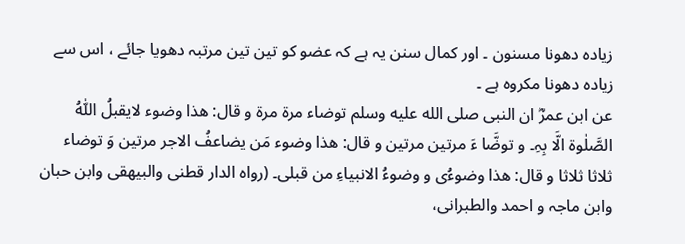زیادہ دھونا مسنون ۔ اور کمال سنن یہ ہے کہ عضو کو تین تین مرتبہ دھویا جائے ، اس سے زیادہ دھونا مکروہ ہے ۔
عن ابن عمرؓ ان النبی صلى الله عليه وسلم توضاء مرۃ مرۃ و قال: ھذا وضوء لایقبلُ اللّٰہُ الصَّلٰوۃ الَّا بِہِ۔ و توضَّا ءَ مرتین مرتین و قال: ھذا وضوء مَن یضاعفُ الاجر مرتین وَ توضاء ثلاثا ثلاثا و قال: ھذا وضوءُی و وضوءُ الانبیاءِ من قبلی۔ (رواہ الدار قطنی والبیھقی وابن حبان وابن ماجہ و احمد والطبرانی،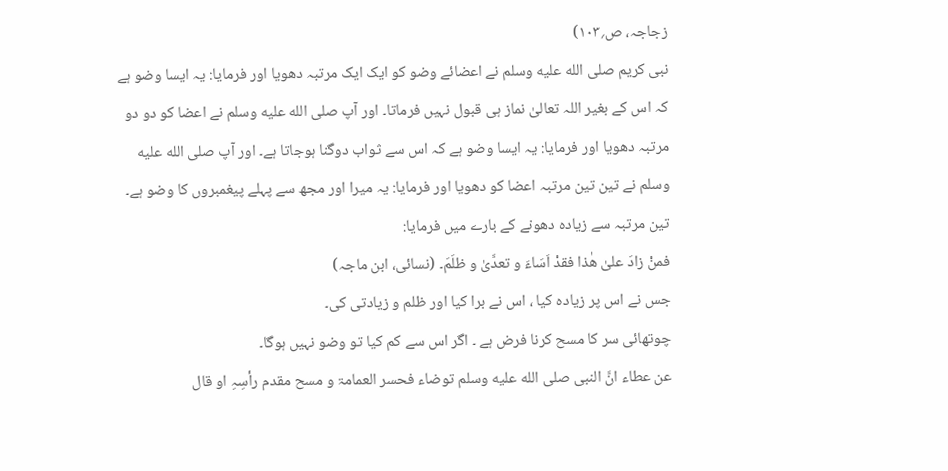زجاجہ، ص؍۱۰۳)
نبی کریم صلى الله عليه وسلم نے اعضائے وضو کو ایک ایک مرتبہ دھویا اور فرمایا: یہ ایسا وضو ہے کہ اس کے بغیر اللہ تعالیٰ نماز ہی قبول نہیں فرماتا۔ اور آپ صلى الله عليه وسلم نے اعضا کو دو دو مرتبہ دھویا اور فرمایا: یہ ایسا وضو ہے کہ اس سے ثواب دوگنا ہوجاتا ہے۔ اور آپ صلى الله عليه وسلم نے تین تین مرتبہ اعضا کو دھویا اور فرمایا: یہ میرا اور مجھ سے پہلے پیغمبروں کا وضو ہے۔
تین مرتبہ سے زیادہ دھونے کے بارے میں فرمایا:
فمنْ زادَ علیٰ ھٰذا فقدْ اَسَاءَ و تعدَّیٰ و ظلَمَ۔ (نسائی، ابن ماجہ)
جس نے اس پر زیادہ کیا ، اس نے برا کیا اور ظلم و زیادتی کی۔
چوتھائی سر کا مسح کرنا فرض ہے ۔ اگر اس سے کم کیا تو وضو نہیں ہوگا۔
عن عطاء انَّ النبی صلى الله عليه وسلم توضاء فحسر العمامۃ و مسح مقدم رأسِہِ او قال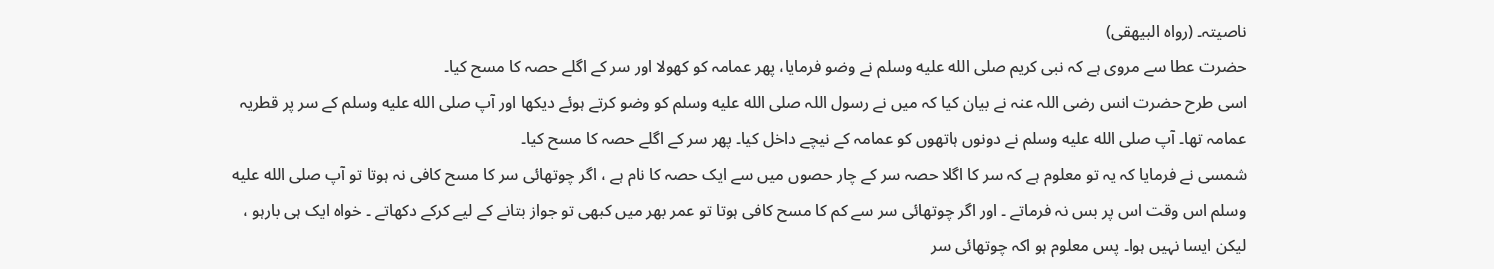ناصیتہ۔ (رواہ البیھقی)
حضرت عطا سے مروی ہے کہ نبی کریم صلى الله عليه وسلم نے وضو فرمایا، پھر عمامہ کو کھولا اور سر کے اگلے حصہ کا مسح کیا۔
اسی طرح حضرت انس رضی اللہ عنہ نے بیان کیا کہ میں نے رسول اللہ صلى الله عليه وسلم کو وضو کرتے ہوئے دیکھا اور آپ صلى الله عليه وسلم کے سر پر قطریہ عمامہ تھا۔ آپ صلى الله عليه وسلم نے دونوں ہاتھوں کو عمامہ کے نیچے داخل کیا۔ پھر سر کے اگلے حصہ کا مسح کیا۔
شمسی نے فرمایا کہ یہ تو معلوم ہے کہ سر کا اگلا حصہ سر کے چار حصوں میں سے ایک حصہ کا نام ہے ، اگر چوتھائی سر کا مسح کافی نہ ہوتا تو آپ صلى الله عليه وسلم اس وقت اس پر بس نہ فرماتے ۔ اور اگر چوتھائی سر سے کم کا مسح کافی ہوتا تو عمر بھر میں کبھی تو جواز بتانے کے لیے کرکے دکھاتے ۔ خواہ ایک ہی بارہو ، لیکن ایسا نہیں ہوا۔ پس معلوم ہو اکہ چوتھائی سر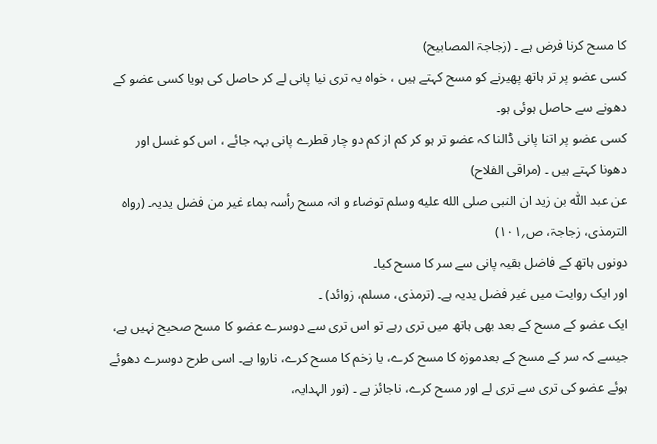کا مسح کرنا فرض ہے ۔ (زجاجۃ المصابیح)
کسی عضو پر تر ہاتھ پھیرنے کو مسح کہتے ہیں ، خواہ یہ تری نیا پانی لے کر حاصل کی ہویا کسی عضو کے دھونے سے حاصل ہوئی ہو۔
کسی عضو پر اتنا پانی ڈالنا کہ عضو تر ہو کر کم از کم دو چار قطرے پانی بہہ جائے ، اس کو غسل اور دھونا کہتے ہیں ۔ (مراقی الفلاح)
عن عبد اللّٰہ بن زید ان النبی صلى الله عليه وسلم توضاء و انہ مسح رأسہ بماء غیر من فضل یدیہ۔ (رواہ الترمذی، زجاجۃ، ص؍۱۰۱)
دونوں ہاتھ کے فاضل بقیہ پانی سے سر کا مسح کیا۔
اور ایک روایت میں غیر فضل یدیہ ہے۔ (ترمذی، مسلم، زوائد) ۔
ایک عضو کے مسح کے بعد بھی ہاتھ میں تری رہے تو اس تری سے دوسرے عضو کا مسح صحیح نہیں ہے، جیسے کہ سر کے مسح کے بعدموزہ کا مسح کرے، یا زخم کا مسح کرے، ناروا ہے۔ اسی طرح دوسرے دھوئے ہوئے عضو کی تری سے تری لے اور مسح کرے، ناجائز ہے ۔ (نور الہدایہ،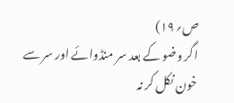ص؍۱۹)
اگر وضو کے بعد سر منڈوائے اور سر سے خون نکل کر نہ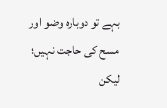بہے تو دوبارہ وضو اور مسح کی حاجت نہیں؛ لیکن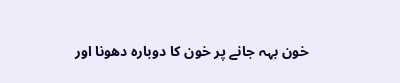خون بہہ جانے پر خون کا دوبارہ دھونا اور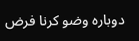دوبارہ وضو کرنا فرض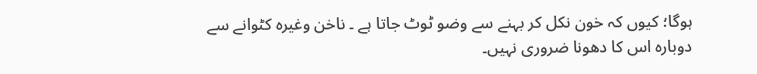ہوگا؛ کیوں کہ خون نکل کر بہنے سے وضو ٹوٹ جاتا ہے ۔ ناخن وغیرہ کٹوانے سے دوبارہ اس کا دھونا ضروری نہیں۔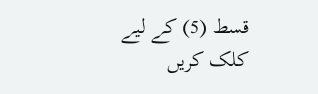قسط (5) کے لیے کلک کریں